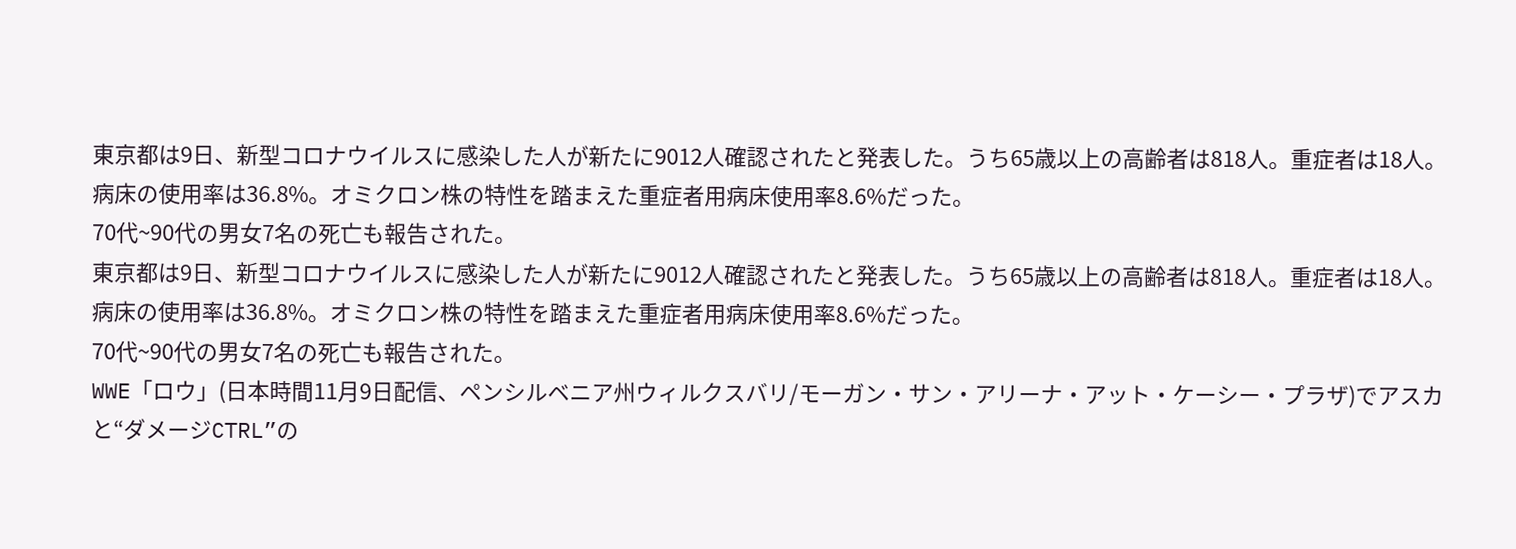東京都は9日、新型コロナウイルスに感染した人が新たに9012人確認されたと発表した。うち65歳以上の高齢者は818人。重症者は18人。
病床の使用率は36.8%。オミクロン株の特性を踏まえた重症者用病床使用率8.6%だった。
70代~90代の男女7名の死亡も報告された。
東京都は9日、新型コロナウイルスに感染した人が新たに9012人確認されたと発表した。うち65歳以上の高齢者は818人。重症者は18人。
病床の使用率は36.8%。オミクロン株の特性を踏まえた重症者用病床使用率8.6%だった。
70代~90代の男女7名の死亡も報告された。
WWE「ロウ」(日本時間11月9日配信、ペンシルベニア州ウィルクスバリ/モーガン・サン・アリーナ・アット・ケーシー・プラザ)でアスカと“ダメージCTRL”の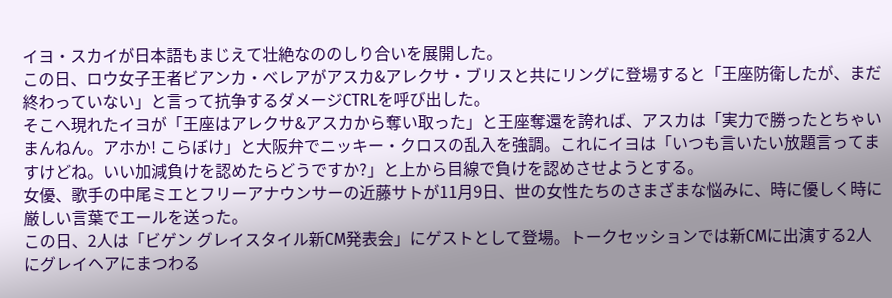イヨ・スカイが日本語もまじえて壮絶なののしり合いを展開した。
この日、ロウ女子王者ビアンカ・べレアがアスカ&アレクサ・ブリスと共にリングに登場すると「王座防衛したが、まだ終わっていない」と言って抗争するダメージCTRLを呼び出した。
そこへ現れたイヨが「王座はアレクサ&アスカから奪い取った」と王座奪還を誇れば、アスカは「実力で勝ったとちゃいまんねん。アホか! こらぼけ」と大阪弁でニッキー・クロスの乱入を強調。これにイヨは「いつも言いたい放題言ってますけどね。いい加減負けを認めたらどうですか?」と上から目線で負けを認めさせようとする。
女優、歌手の中尾ミエとフリーアナウンサーの近藤サトが11月9日、世の女性たちのさまざまな悩みに、時に優しく時に厳しい言葉でエールを送った。
この日、2人は「ビゲン グレイスタイル新CM発表会」にゲストとして登場。トークセッションでは新CMに出演する2人にグレイヘアにまつわる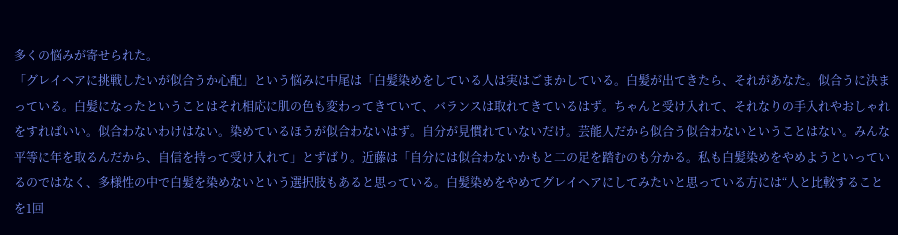多くの悩みが寄せられた。
「グレイヘアに挑戦したいが似合うか心配」という悩みに中尾は「白髪染めをしている人は実はごまかしている。白髪が出てきたら、それがあなた。似合うに決まっている。白髪になったということはそれ相応に肌の色も変わってきていて、バランスは取れてきているはず。ちゃんと受け入れて、それなりの手入れやおしゃれをすればいい。似合わないわけはない。染めているほうが似合わないはず。自分が見慣れていないだけ。芸能人だから似合う似合わないということはない。みんな平等に年を取るんだから、自信を持って受け入れて」とずばり。近藤は「自分には似合わないかもと二の足を踏むのも分かる。私も白髪染めをやめようといっているのではなく、多様性の中で白髪を染めないという選択肢もあると思っている。白髪染めをやめてグレイヘアにしてみたいと思っている方には“人と比較することを1回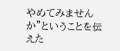やめてみませんか”ということを伝えた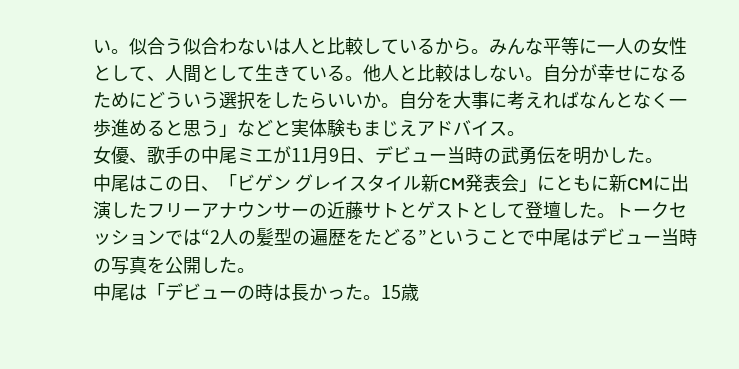い。似合う似合わないは人と比較しているから。みんな平等に一人の女性として、人間として生きている。他人と比較はしない。自分が幸せになるためにどういう選択をしたらいいか。自分を大事に考えればなんとなく一歩進めると思う」などと実体験もまじえアドバイス。
女優、歌手の中尾ミエが11月9日、デビュー当時の武勇伝を明かした。
中尾はこの日、「ビゲン グレイスタイル新CM発表会」にともに新CMに出演したフリーアナウンサーの近藤サトとゲストとして登壇した。トークセッションでは“2人の髪型の遍歴をたどる”ということで中尾はデビュー当時の写真を公開した。
中尾は「デビューの時は長かった。15歳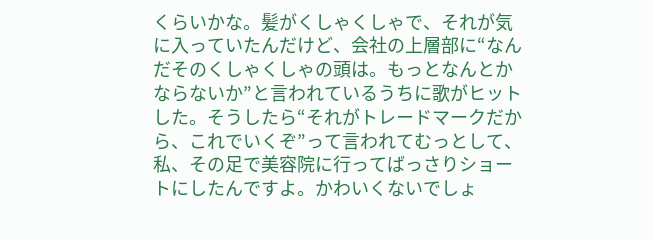くらいかな。髪がくしゃくしゃで、それが気に入っていたんだけど、会社の上層部に“なんだそのくしゃくしゃの頭は。もっとなんとかならないか”と言われているうちに歌がヒットした。そうしたら“それがトレードマークだから、これでいくぞ”って言われてむっとして、私、その足で美容院に行ってばっさりショートにしたんですよ。かわいくないでしょ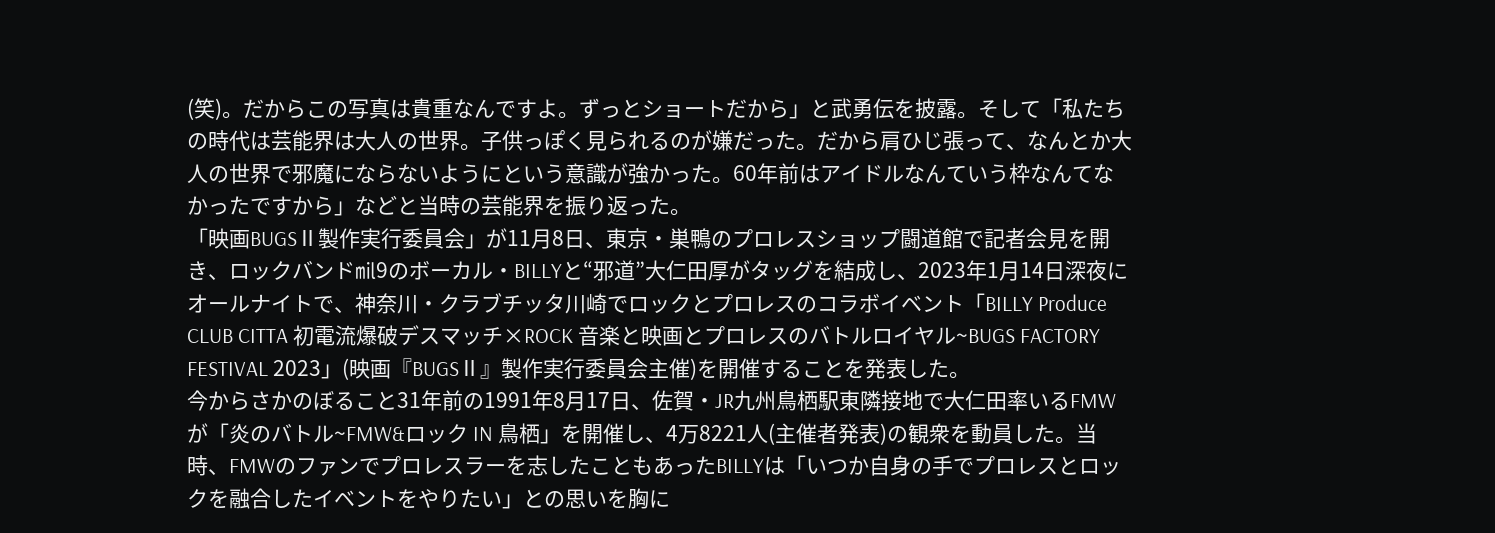(笑)。だからこの写真は貴重なんですよ。ずっとショートだから」と武勇伝を披露。そして「私たちの時代は芸能界は大人の世界。子供っぽく見られるのが嫌だった。だから肩ひじ張って、なんとか大人の世界で邪魔にならないようにという意識が強かった。60年前はアイドルなんていう枠なんてなかったですから」などと当時の芸能界を振り返った。
「映画BUGSⅡ製作実行委員会」が11月8日、東京・巣鴨のプロレスショップ闘道館で記者会見を開き、ロックバンド㏕9のボーカル・BILLYと“邪道”大仁田厚がタッグを結成し、2023年1月14日深夜にオールナイトで、神奈川・クラブチッタ川崎でロックとプロレスのコラボイベント「BILLY Produce CLUB CITTA 初電流爆破デスマッチ×ROCK 音楽と映画とプロレスのバトルロイヤル~BUGS FACTORY FESTIVAL 2023」(映画『BUGSⅡ』製作実行委員会主催)を開催することを発表した。
今からさかのぼること31年前の1991年8月17日、佐賀・JR九州鳥栖駅東隣接地で大仁田率いるFMWが「炎のバトル~FMW&ロック IN 鳥栖」を開催し、4万8221人(主催者発表)の観衆を動員した。当時、FMWのファンでプロレスラーを志したこともあったBILLYは「いつか自身の手でプロレスとロックを融合したイベントをやりたい」との思いを胸に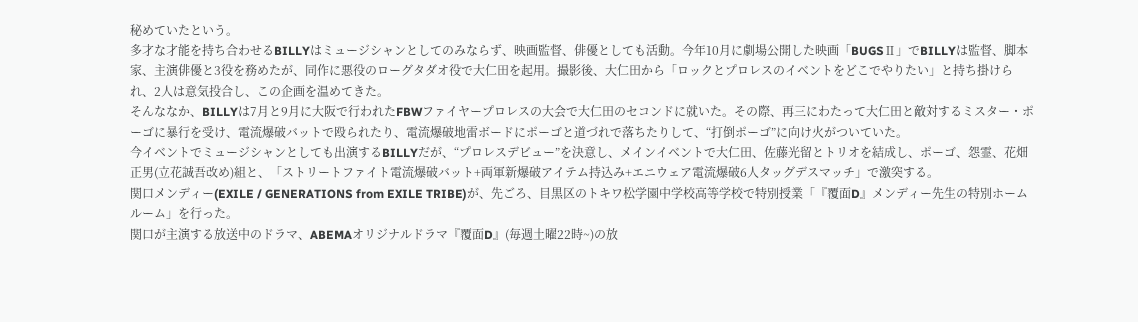秘めていたという。
多才な才能を持ち合わせるBILLYはミュージシャンとしてのみならず、映画監督、俳優としても活動。今年10月に劇場公開した映画「BUGSⅡ」でBILLYは監督、脚本家、主演俳優と3役を務めたが、同作に悪役のローグタダオ役で大仁田を起用。撮影後、大仁田から「ロックとプロレスのイベントをどこでやりたい」と持ち掛けられ、2人は意気投合し、この企画を温めてきた。
そんななか、BILLYは7月と9月に大阪で行われたFBWファイヤープロレスの大会で大仁田のセコンドに就いた。その際、再三にわたって大仁田と敵対するミスター・ポーゴに暴行を受け、電流爆破バットで殴られたり、電流爆破地雷ボードにポーゴと道づれで落ちたりして、“打倒ポーゴ”に向け火がついていた。
今イベントでミュージシャンとしても出演するBILLYだが、“プロレスデビュー”を決意し、メインイベントで大仁田、佐藤光留とトリオを結成し、ポーゴ、怨霊、花畑正男(立花誠吾改め)組と、「ストリートファイト電流爆破バット+両軍新爆破アイテム持込み+エニウェア電流爆破6人タッグデスマッチ」で激突する。
関口メンディー(EXILE / GENERATIONS from EXILE TRIBE)が、先ごろ、目黒区のトキワ松学園中学校高等学校で特別授業「『覆面D』メンディー先生の特別ホームルーム」を行った。
関口が主演する放送中のドラマ、ABEMAオリジナルドラマ『覆面D』(毎週土曜22時~)の放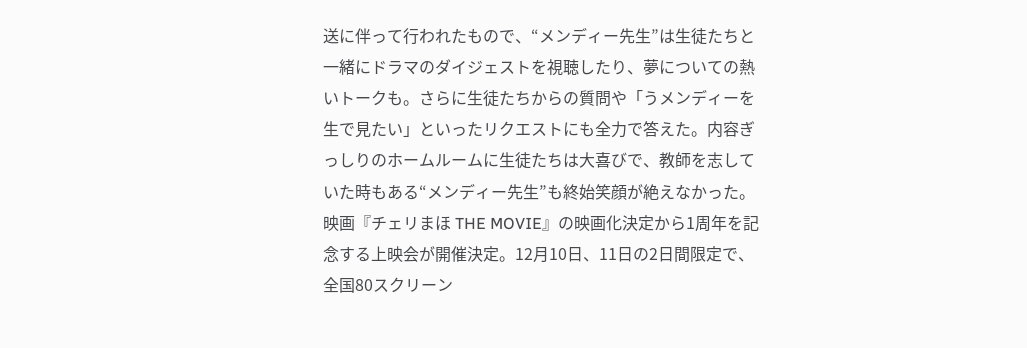送に伴って行われたもので、“メンディー先生”は生徒たちと一緒にドラマのダイジェストを視聴したり、夢についての熱いトークも。さらに生徒たちからの質問や「うメンディーを生で見たい」といったリクエストにも全力で答えた。内容ぎっしりのホームルームに生徒たちは大喜びで、教師を志していた時もある“メンディー先生”も終始笑顔が絶えなかった。
映画『チェリまほ THE MOVIE』の映画化決定から1周年を記念する上映会が開催決定。12月10日、11日の2日間限定で、全国80スクリーン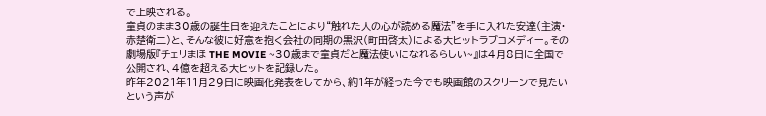で上映される。
童貞のまま30歳の誕生日を迎えたことにより“触れた人の心が読める魔法”を手に入れた安達(主演・赤楚衛二)と、そんな彼に好意を抱く会社の同期の黒沢(町田啓太)による大ヒットラブコメディー。その劇場版『チェリまほ THE MOVIE ~30歳まで童貞だと魔法使いになれるらしい~』は4月8日に全国で公開され、4億を超える大ヒットを記録した。
昨年2021年11月29日に映画化発表をしてから、約1年が経った今でも映画館のスクリーンで見たいという声が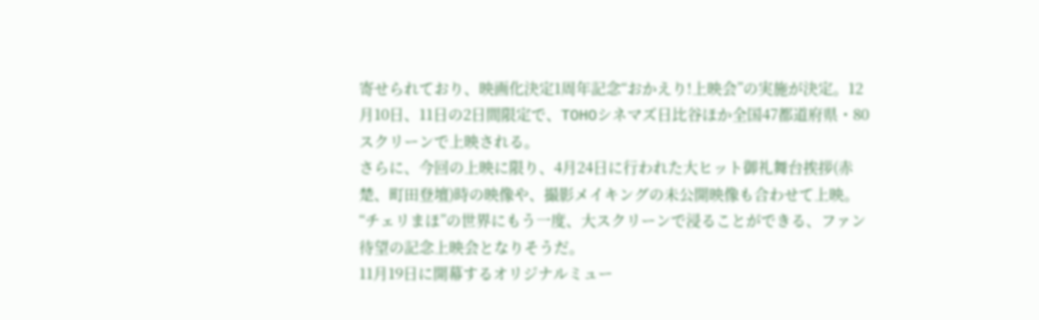寄せられており、映画化決定1周年記念“おかえり!上映会”の実施が決定。12月10日、11日の2日間限定で、TOHOシネマズ日比谷ほか全国47都道府県・80スクリーンで上映される。
さらに、今回の上映に限り、4月24日に行われた大ヒット御礼舞台挨拶(赤楚、町田登壇)時の映像や、撮影メイキングの未公開映像も合わせて上映。“チェリまほ”の世界にもう一度、大スクリーンで浸ることができる、ファン待望の記念上映会となりそうだ。
11月19日に開幕するオリジナルミュー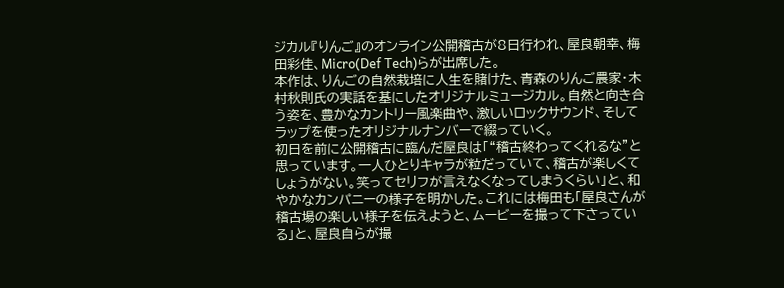ジカル『りんご』のオンライン公開稽古が8日行われ、屋良朝幸、梅田彩佳、Micro(Def Tech)らが出席した。
本作は、りんごの自然栽培に人生を賭けた、青森のりんご農家・木村秋則氏の実話を基にしたオリジナルミュージカル。自然と向き合う姿を、豊かなカントリー風楽曲や、激しいロックサウンド、そしてラップを使ったオリジナルナンバーで綴っていく。
初日を前に公開稽古に臨んだ屋良は「“稽古終わってくれるな”と思っています。一人ひとりキャラが粒だっていて、稽古が楽しくてしょうがない。笑ってセリフが言えなくなってしまうくらい」と、和やかなカンパニーの様子を明かした。これには梅田も「屋良さんが稽古場の楽しい様子を伝えようと、ムービーを撮って下さっている」と、屋良自らが撮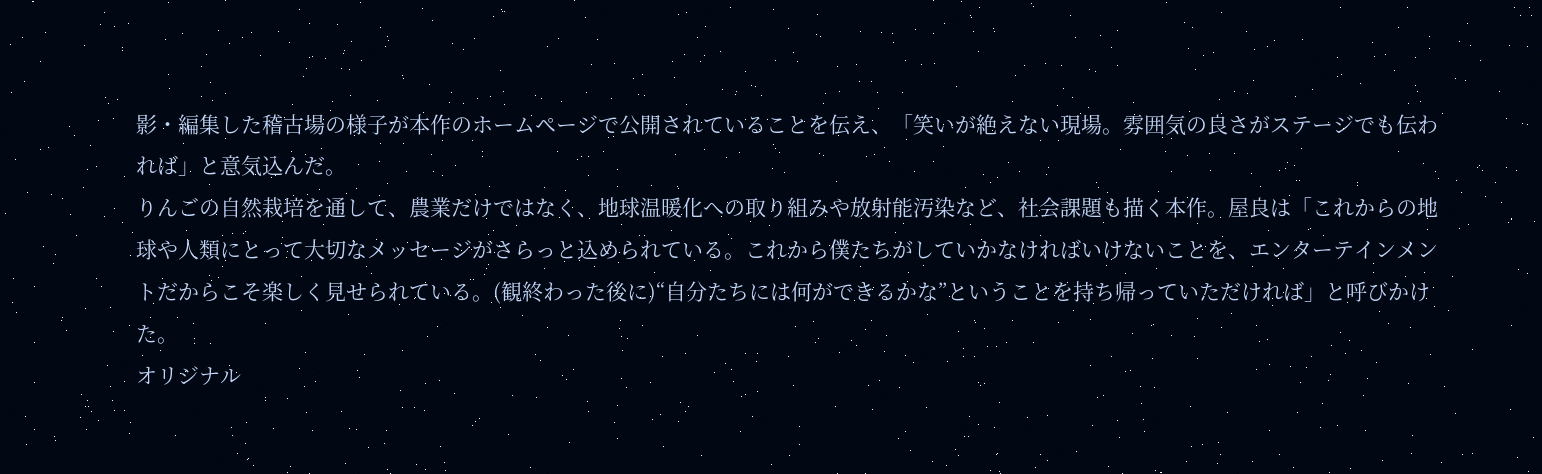影・編集した稽古場の様子が本作のホームページで公開されていることを伝え、「笑いが絶えない現場。雰囲気の良さがステージでも伝われば」と意気込んだ。
りんごの自然栽培を通して、農業だけではなく、地球温暖化への取り組みや放射能汚染など、社会課題も描く本作。屋良は「これからの地球や人類にとって大切なメッセージがさらっと込められている。これから僕たちがしていかなければいけないことを、エンターテインメントだからこそ楽しく見せられている。(観終わった後に)“自分たちには何ができるかな”ということを持ち帰っていただければ」と呼びかけた。
オリジナル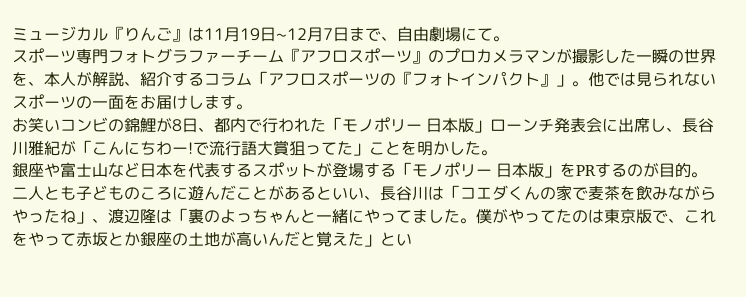ミュージカル『りんご』は11月19日~12月7日まで、自由劇場にて。
スポーツ専門フォトグラファーチーム『アフロスポーツ』のプロカメラマンが撮影した一瞬の世界を、本人が解説、紹介するコラム「アフロスポーツの『フォトインパクト』」。他では見られないスポーツの一面をお届けします。
お笑いコンビの錦鯉が8日、都内で行われた「モノポリー 日本版」ローンチ発表会に出席し、長谷川雅紀が「こんにちわー!で流行語大賞狙ってた」ことを明かした。
銀座や富士山など日本を代表するスポットが登場する「モノポリー 日本版」をPRするのが目的。
二人とも子どものころに遊んだことがあるといい、長谷川は「コエダくんの家で麦茶を飲みながらやったね」、渡辺隆は「裏のよっちゃんと一緒にやってました。僕がやってたのは東京版で、これをやって赤坂とか銀座の土地が高いんだと覚えた」とい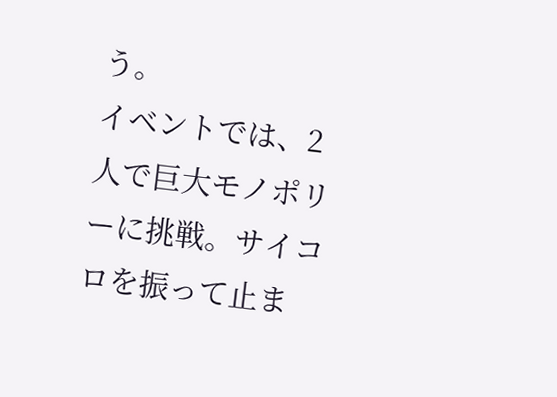う。
イベントでは、2人で巨大モノポリーに挑戦。サイコロを振って止ま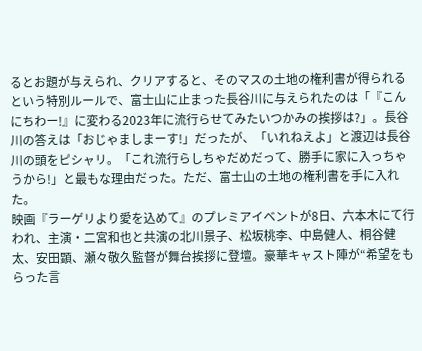るとお題が与えられ、クリアすると、そのマスの土地の権利書が得られるという特別ルールで、富士山に止まった長谷川に与えられたのは「『こんにちわー!』に変わる2023年に流行らせてみたいつかみの挨拶は?」。長谷川の答えは「おじゃましまーす!」だったが、「いれねえよ」と渡辺は長谷川の頭をピシャリ。「これ流行らしちゃだめだって、勝手に家に入っちゃうから!」と最もな理由だった。ただ、富士山の土地の権利書を手に入れた。
映画『ラーゲリより愛を込めて』のプレミアイベントが8日、六本木にて行われ、主演・二宮和也と共演の北川景子、松坂桃李、中島健人、桐谷健太、安田顕、瀬々敬久監督が舞台挨拶に登壇。豪華キャスト陣が“希望をもらった言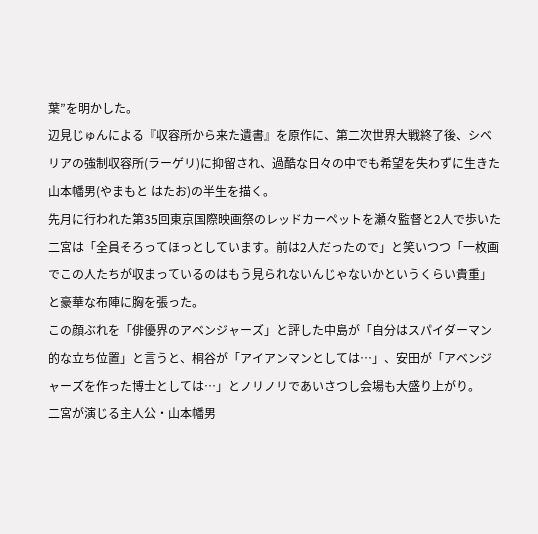葉”を明かした。
辺見じゅんによる『収容所から来た遺書』を原作に、第二次世界大戦終了後、シベリアの強制収容所(ラーゲリ)に抑留され、過酷な日々の中でも希望を失わずに生きた山本幡男(やまもと はたお)の半生を描く。
先月に行われた第35回東京国際映画祭のレッドカーペットを瀬々監督と2人で歩いた二宮は「全員そろってほっとしています。前は2人だったので」と笑いつつ「一枚画でこの人たちが収まっているのはもう見られないんじゃないかというくらい貴重」と豪華な布陣に胸を張った。
この顔ぶれを「俳優界のアベンジャーズ」と評した中島が「自分はスパイダーマン的な立ち位置」と言うと、桐谷が「アイアンマンとしては…」、安田が「アベンジャーズを作った博士としては…」とノリノリであいさつし会場も大盛り上がり。
二宮が演じる主人公・山本幡男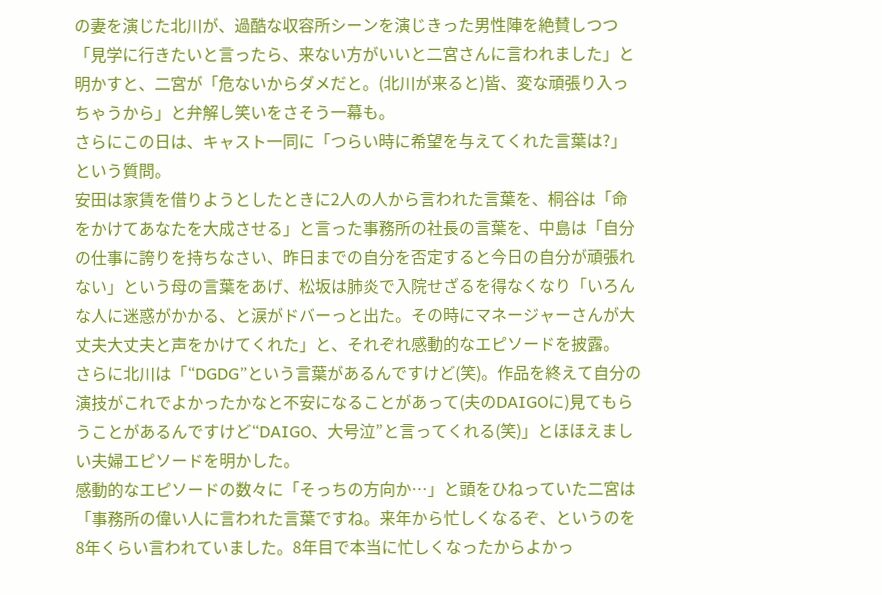の妻を演じた北川が、過酷な収容所シーンを演じきった男性陣を絶賛しつつ「見学に行きたいと言ったら、来ない方がいいと二宮さんに言われました」と明かすと、二宮が「危ないからダメだと。(北川が来ると)皆、変な頑張り入っちゃうから」と弁解し笑いをさそう一幕も。
さらにこの日は、キャスト一同に「つらい時に希望を与えてくれた言葉は?」という質問。
安田は家賃を借りようとしたときに2人の人から言われた言葉を、桐谷は「命をかけてあなたを大成させる」と言った事務所の社長の言葉を、中島は「自分の仕事に誇りを持ちなさい、昨日までの自分を否定すると今日の自分が頑張れない」という母の言葉をあげ、松坂は肺炎で入院せざるを得なくなり「いろんな人に迷惑がかかる、と涙がドバーっと出た。その時にマネージャーさんが大丈夫大丈夫と声をかけてくれた」と、それぞれ感動的なエピソードを披露。
さらに北川は「“DGDG”という言葉があるんですけど(笑)。作品を終えて自分の演技がこれでよかったかなと不安になることがあって(夫のDAIGOに)見てもらうことがあるんですけど“DAIGO、大号泣”と言ってくれる(笑)」とほほえましい夫婦エピソードを明かした。
感動的なエピソードの数々に「そっちの方向か…」と頭をひねっていた二宮は「事務所の偉い人に言われた言葉ですね。来年から忙しくなるぞ、というのを8年くらい言われていました。8年目で本当に忙しくなったからよかっ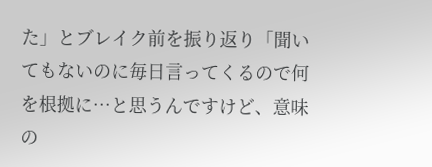た」とブレイク前を振り返り「聞いてもないのに毎日言ってくるので何を根拠に…と思うんですけど、意味の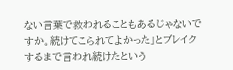ない言葉で救われることもあるじゃないですか。続けてこられてよかった」とブレイクするまで言われ続けたという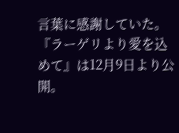言葉に感謝していた。
『ラーゲリより愛を込めて』は12月9日より公開。